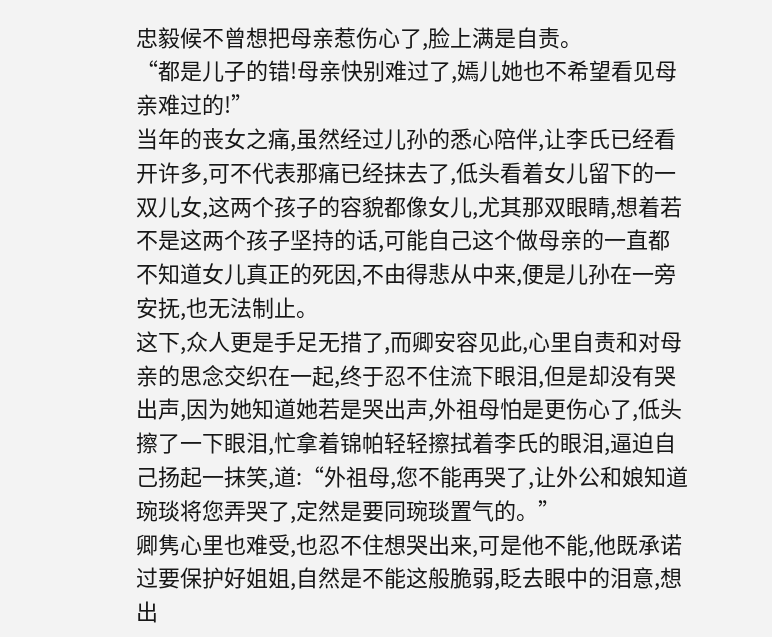忠毅候不曾想把母亲惹伤心了,脸上满是自责。
“都是儿子的错!母亲快别难过了,嫣儿她也不希望看见母亲难过的!”
当年的丧女之痛,虽然经过儿孙的悉心陪伴,让李氏已经看开许多,可不代表那痛已经抹去了,低头看着女儿留下的一双儿女,这两个孩子的容貌都像女儿,尤其那双眼睛,想着若不是这两个孩子坚持的话,可能自己这个做母亲的一直都不知道女儿真正的死因,不由得悲从中来,便是儿孙在一旁安抚,也无法制止。
这下,众人更是手足无措了,而卿安容见此,心里自责和对母亲的思念交织在一起,终于忍不住流下眼泪,但是却没有哭出声,因为她知道她若是哭出声,外祖母怕是更伤心了,低头擦了一下眼泪,忙拿着锦帕轻轻擦拭着李氏的眼泪,逼迫自己扬起一抹笑,道:“外祖母,您不能再哭了,让外公和娘知道琬琰将您弄哭了,定然是要同琬琰置气的。”
卿隽心里也难受,也忍不住想哭出来,可是他不能,他既承诺过要保护好姐姐,自然是不能这般脆弱,眨去眼中的泪意,想出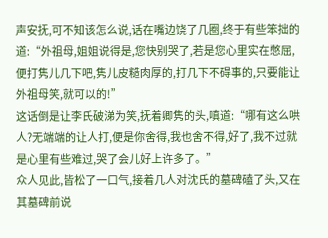声安抚,可不知该怎么说,话在嘴边饶了几圈,终于有些笨拙的道:“外祖母,姐姐说得是,您快别哭了,若是您心里实在憋屈,便打隽儿几下吧,隽儿皮糙肉厚的,打几下不碍事的,只要能让外祖母笑,就可以的!”
这话倒是让李氏破涕为笑,抚着卿隽的头,嗔道:“哪有这么哄人?无端端的让人打,便是你舍得,我也舍不得,好了,我不过就是心里有些难过,哭了会儿好上许多了。”
众人见此,皆松了一口气,接着几人对沈氏的墓碑磕了头,又在其墓碑前说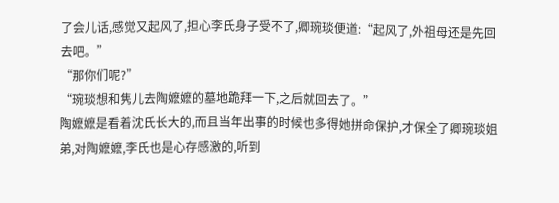了会儿话,感觉又起风了,担心李氏身子受不了,卿琬琰便道:“起风了,外祖母还是先回去吧。”
“那你们呢?”
“琬琰想和隽儿去陶嬷嬷的墓地跪拜一下,之后就回去了。”
陶嬷嬷是看着沈氏长大的,而且当年出事的时候也多得她拼命保护,才保全了卿琬琰姐弟,对陶嬷嬷,李氏也是心存感激的,听到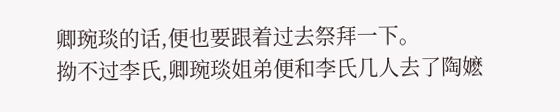卿琬琰的话,便也要跟着过去祭拜一下。
拗不过李氏,卿琬琰姐弟便和李氏几人去了陶嬷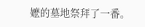嬷的墓地祭拜了一番。